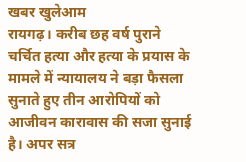खबर खुलेआम
रायगढ़। करीब छह वर्ष पुराने चर्चित हत्या और हत्या के प्रयास के मामले में न्यायालय ने बड़ा फैसला सुनाते हुए तीन आरोपियों को आजीवन कारावास की सजा सुनाई है। अपर सत्र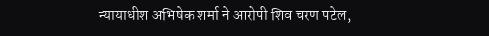न्यायाधीश अभिषेक शर्मा ने आरोपी शिव चरण पटेल,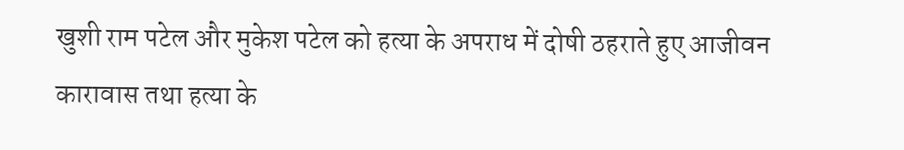खुशी राम पटेल और मुकेश पटेल को हत्या के अपराध में दोषी ठहराते हुए आजीवन कारावास तथा हत्या के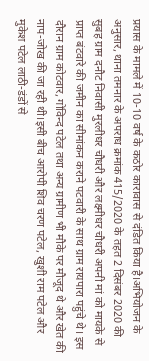प्रयास के मामले में 10-10 वर्ष के कठोर कारावास से दंडित किया है।अभियोजन के अनुसार, थाना तमनार के अपराध क्रमांक 415/2020 के तहत 2 दिसंबर 2020 की सुबह ग्राम दनौट निवासी मुरलीधर चौधरी और लक्ष्मीधर चौधरी अपनी मां को मायके से प्राप्त बंटवारे की जमीन का सीमांकन कराने पटवारी के साथ ग्राम रायपारा पहुंचे थे। इस दौरान ग्राम कोटवार, गोविन्द पटेल तथा अन्य ग्रामीण भी मौके पर मौजूद थे और खेत की नाप-जोख की जा रही थी।इसी बीच आरोपी शिव चरण पटेल, खुशी राम पटेल और मुकेश पटेल लाठी-डंडों से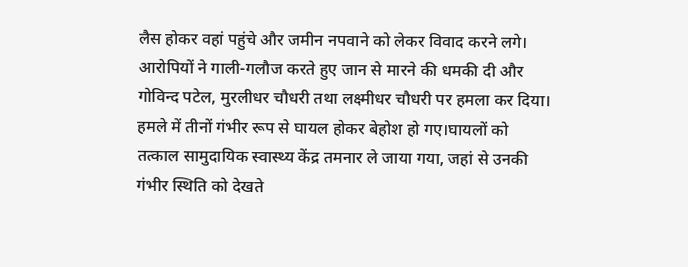लैस होकर वहां पहुंचे और जमीन नपवाने को लेकर विवाद करने लगे। आरोपियों ने गाली-गलौज करते हुए जान से मारने की धमकी दी और गोविन्द पटेल, मुरलीधर चौधरी तथा लक्ष्मीधर चौधरी पर हमला कर दिया। हमले में तीनों गंभीर रूप से घायल होकर बेहोश हो गए।घायलों को तत्काल सामुदायिक स्वास्थ्य केंद्र तमनार ले जाया गया, जहां से उनकी गंभीर स्थिति को देखते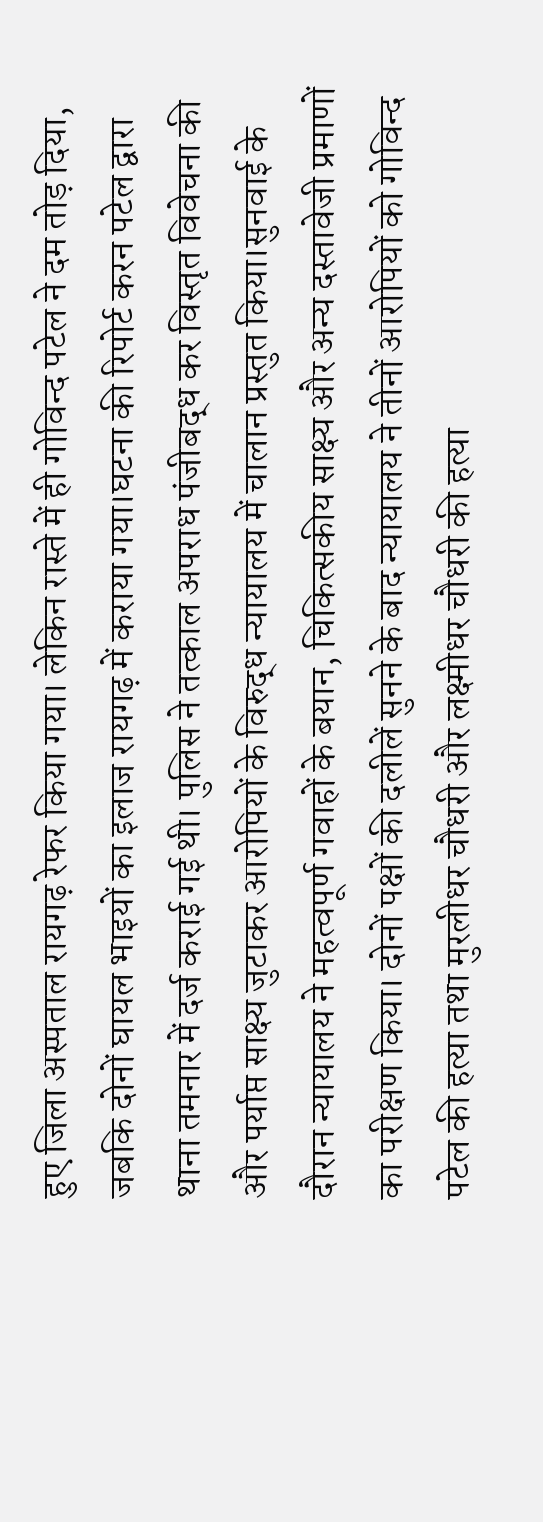हुए जिला अस्पताल रायगढ़ रेफर किया गया। लेकिन रास्ते में ही गोविन्द पटेल ने दम तोड़ दिया, जबकि दोनों घायल भाइयों का इलाज रायगढ़ में कराया गया।घटना की रिपोर्ट करन पटेल द्वारा थाना तमनार में दर्ज कराई गई थी। पुलिस ने तत्काल अपराध पंजीबद्ध कर विस्तृत विवेचना की और पर्याप्त साक्ष्य जुटाकर आरोपियों के विरुद्ध न्यायालय में चालान प्रस्तुत किया।सुनवाई के दौरान न्यायालय ने महत्वपूर्ण गवाहों के बयान, चिकित्सकीय साक्ष्य और अन्य दस्तावेजी प्रमाणों का परीक्षण किया। दोनों पक्षों की दलीलें सुनने के बाद न्यायालय ने तीनों आरोपियों को गोविन्द पटेल की हत्या तथा मुरलीधर चौधरी और लक्ष्मीधर चौधरी की हत्या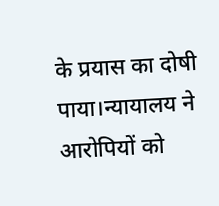के प्रयास का दोषी पाया।न्यायालय ने आरोपियों को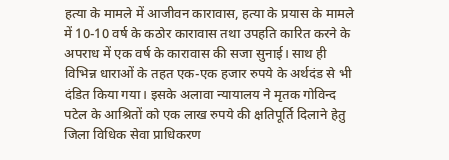हत्या के मामले में आजीवन कारावास, हत्या के प्रयास के मामले में 10-10 वर्ष के कठोर कारावास तथा उपहति कारित करने के अपराध में एक वर्ष के कारावास की सजा सुनाई। साथ ही विभिन्न धाराओं के तहत एक-एक हजार रुपये के अर्थदंड से भी दंडित किया गया। इसके अलावा न्यायालय ने मृतक गोविन्द पटेल के आश्रितों को एक लाख रुपये की क्षतिपूर्ति दिलाने हेतु जिला विधिक सेवा प्राधिकरण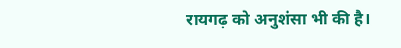रायगढ़ को अनुशंसा भी की है।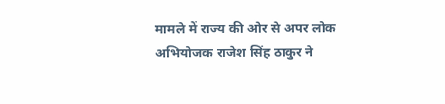मामले में राज्य की ओर से अपर लोक अभियोजक राजेश सिंह ठाकुर ने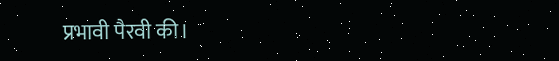प्रभावी पैरवी की।